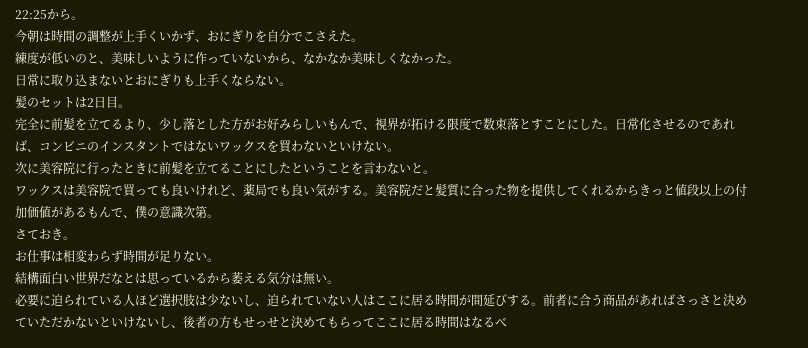22:25から。
今朝は時間の調整が上手くいかず、おにぎりを自分でこさえた。
練度が低いのと、美味しいように作っていないから、なかなか美味しくなかった。
日常に取り込まないとおにぎりも上手くならない。
髪のセットは2日目。
完全に前髪を立てるより、少し落とした方がお好みらしいもんで、視界が拓ける限度で数束落とすことにした。日常化させるのであれば、コンビニのインスタントではないワックスを買わないといけない。
次に美容院に行ったときに前髪を立てることにしたということを言わないと。
ワックスは美容院で買っても良いけれど、薬局でも良い気がする。美容院だと髪質に合った物を提供してくれるからきっと値段以上の付加価値があるもんで、僕の意識次第。
さておき。
お仕事は相変わらず時間が足りない。
結構面白い世界だなとは思っているから萎える気分は無い。
必要に迫られている人ほど選択肢は少ないし、迫られていない人はここに居る時間が間延びする。前者に合う商品があればさっさと決めていただかないといけないし、後者の方もせっせと決めてもらってここに居る時間はなるべ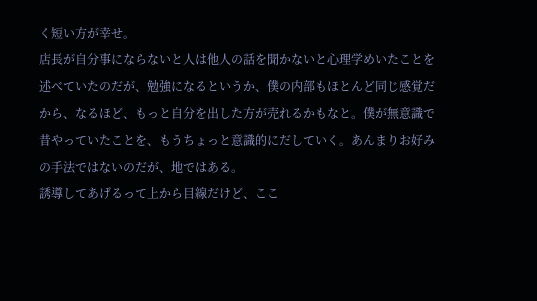く短い方が幸せ。
店長が自分事にならないと人は他人の話を聞かないと心理学めいたことを述べていたのだが、勉強になるというか、僕の内部もほとんど同じ感覚だから、なるほど、もっと自分を出した方が売れるかもなと。僕が無意識で昔やっていたことを、もうちょっと意識的にだしていく。あんまりお好みの手法ではないのだが、地ではある。
誘導してあげるって上から目線だけど、ここ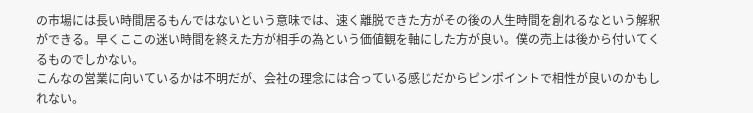の市場には長い時間居るもんではないという意味では、速く離脱できた方がその後の人生時間を創れるなという解釈ができる。早くここの迷い時間を終えた方が相手の為という価値観を軸にした方が良い。僕の売上は後から付いてくるものでしかない。
こんなの営業に向いているかは不明だが、会社の理念には合っている感じだからピンポイントで相性が良いのかもしれない。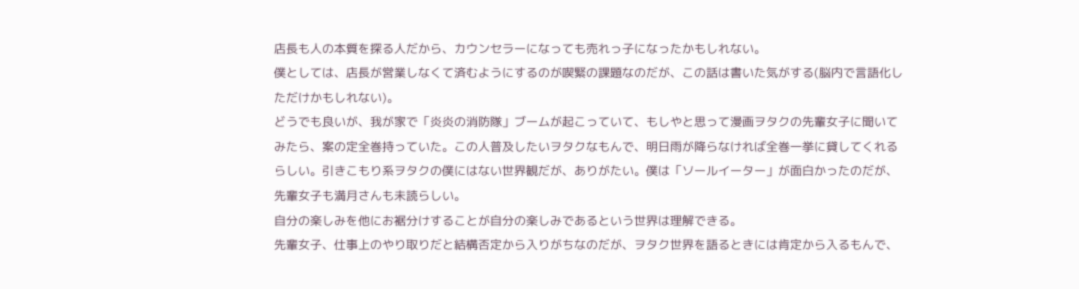店長も人の本質を探る人だから、カウンセラーになっても売れっ子になったかもしれない。
僕としては、店長が営業しなくて済むようにするのが喫緊の課題なのだが、この話は書いた気がする(脳内で言語化しただけかもしれない)。
どうでも良いが、我が家で「炎炎の消防隊」ブームが起こっていて、もしやと思って漫画ヲタクの先輩女子に聞いてみたら、案の定全巻持っていた。この人普及したいヲタクなもんで、明日雨が降らなければ全巻一挙に貸してくれるらしい。引きこもり系ヲタクの僕にはない世界観だが、ありがたい。僕は「ソールイーター」が面白かったのだが、先輩女子も満月さんも未読らしい。
自分の楽しみを他にお裾分けすることが自分の楽しみであるという世界は理解できる。
先輩女子、仕事上のやり取りだと結構否定から入りがちなのだが、ヲタク世界を語るときには肯定から入るもんで、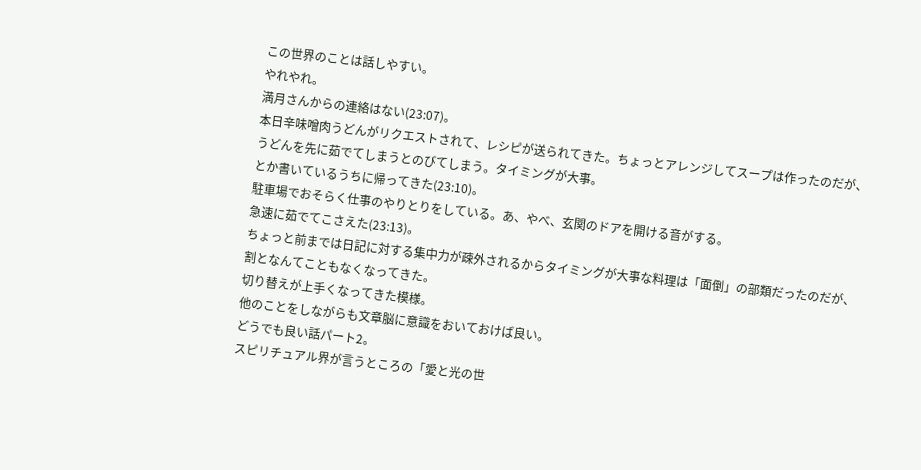この世界のことは話しやすい。
やれやれ。
満月さんからの連絡はない(23:07)。
本日辛味噌肉うどんがリクエストされて、レシピが送られてきた。ちょっとアレンジしてスープは作ったのだが、うどんを先に茹でてしまうとのびてしまう。タイミングが大事。
とか書いているうちに帰ってきた(23:10)。
駐車場でおそらく仕事のやりとりをしている。あ、やべ、玄関のドアを開ける音がする。
急速に茹でてこさえた(23:13)。
ちょっと前までは日記に対する集中力が疎外されるからタイミングが大事な料理は「面倒」の部類だったのだが、割となんてこともなくなってきた。
切り替えが上手くなってきた模様。
他のことをしながらも文章脳に意識をおいておけば良い。
どうでも良い話パート2。
スピリチュアル界が言うところの「愛と光の世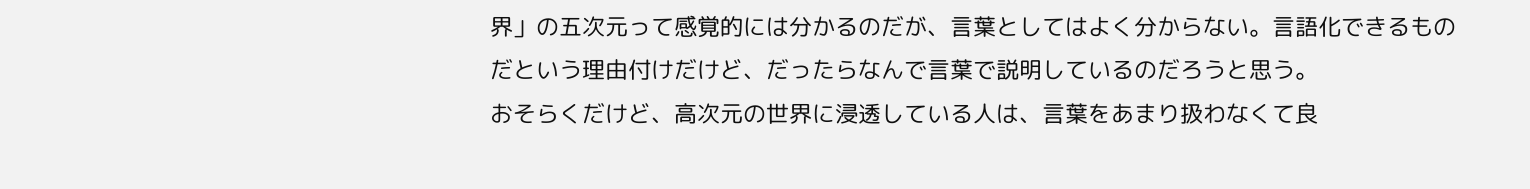界」の五次元って感覚的には分かるのだが、言葉としてはよく分からない。言語化できるものだという理由付けだけど、だったらなんで言葉で説明しているのだろうと思う。
おそらくだけど、高次元の世界に浸透している人は、言葉をあまり扱わなくて良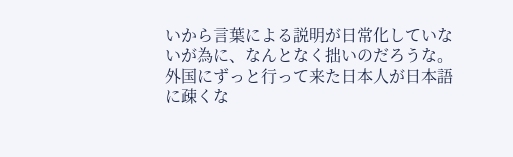いから言葉による説明が日常化していないが為に、なんとなく拙いのだろうな。外国にずっと行って来た日本人が日本語に疎くな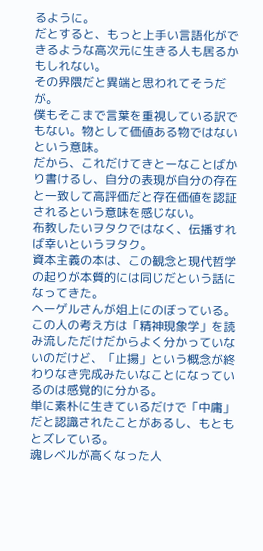るように。
だとすると、もっと上手い言語化ができるような高次元に生きる人も居るかもしれない。
その界隈だと異端と思われてそうだが。
僕もそこまで言葉を重視している訳でもない。物として価値ある物ではないという意味。
だから、これだけてきとーなことばかり書けるし、自分の表現が自分の存在と一致して高評価だと存在価値を認証されるという意味を感じない。
布教したいヲタクではなく、伝播すれば幸いというヲタク。
資本主義の本は、この観念と現代哲学の起りが本質的には同じだという話になってきた。
ヘーゲルさんが俎上にのぼっている。この人の考え方は「精神現象学」を読み流しただけだからよく分かっていないのだけど、「止揚」という概念が終わりなき完成みたいなことになっているのは感覚的に分かる。
単に素朴に生きているだけで「中庸」だと認識されたことがあるし、もともとズレている。
魂レベルが高くなった人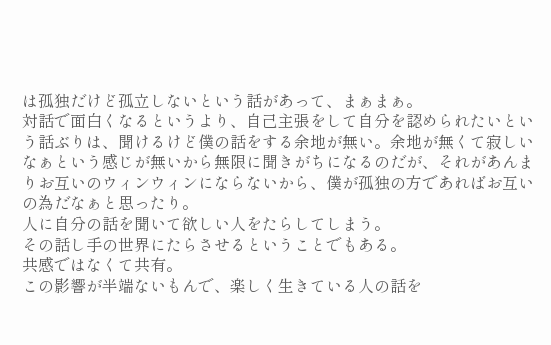は孤独だけど孤立しないという話があって、まぁまぁ。
対話で面白くなるというより、自己主張をして自分を認められたいという話ぶりは、聞けるけど僕の話をする余地が無い。余地が無くて寂しいなぁという感じが無いから無限に聞きがちになるのだが、それがあんまりお互いのウィンウィンにならないから、僕が孤独の方であればお互いの為だなぁと思ったり。
人に自分の話を聞いて欲しい人をたらしてしまう。
その話し手の世界にたらさせるということでもある。
共感ではなくて共有。
この影響が半端ないもんで、楽しく生きている人の話を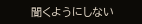聞くようにしない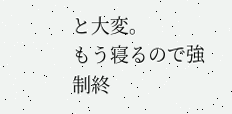と大変。
もう寝るので強制終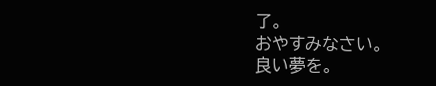了。
おやすみなさい。
良い夢を。